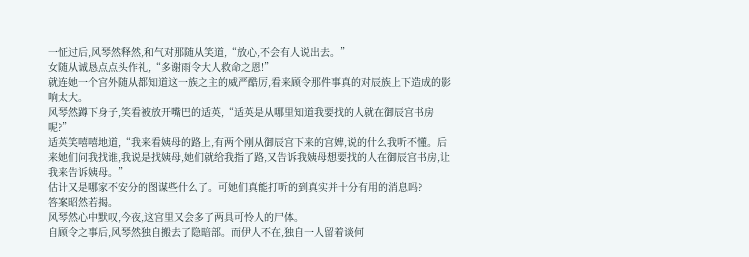一怔过后,风琴然释然,和气对那随从笑道,“放心,不会有人说出去。”
女随从诚恳点点头作礼,“多谢雨令大人救命之恩!”
就连她一个宫外随从都知道这一族之主的威严酷厉,看来顾令那件事真的对辰族上下造成的影响太大。
风琴然蹲下身子,笑看被放开嘴巴的适英,“适英是从哪里知道我要找的人就在御辰宫书房呢?”
适英笑嘻嘻地道,“我来看姨母的路上,有两个刚从御辰宫下来的宫婢,说的什么我听不懂。后来她们问我找谁,我说是找姨母,她们就给我指了路,又告诉我姨母想要找的人在御辰宫书房,让我来告诉姨母。”
估计又是哪家不安分的图谋些什么了。可她们真能打听的到真实并十分有用的消息吗?
答案昭然若揭。
风琴然心中默叹,今夜,这宫里又会多了两具可怜人的尸体。
自顾令之事后,风琴然独自搬去了隐暗部。而伊人不在,独自一人留着谈何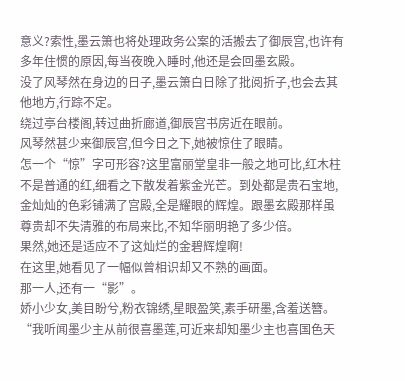意义?索性,墨云箫也将处理政务公案的活搬去了御辰宫,也许有多年住惯的原因,每当夜晚入睡时,他还是会回墨玄殿。
没了风琴然在身边的日子,墨云箫白日除了批阅折子,也会去其他地方,行踪不定。
绕过亭台楼阁,转过曲折廊道,御辰宫书房近在眼前。
风琴然甚少来御辰宫,但今日之下,她被惊住了眼睛。
怎一个“惊”字可形容?这里富丽堂皇非一般之地可比,红木柱不是普通的红,细看之下散发着紫金光芒。到处都是贵石宝地,金灿灿的色彩铺满了宫殿,全是耀眼的辉煌。跟墨玄殿那样虽尊贵却不失清雅的布局来比,不知华丽明艳了多少倍。
果然,她还是适应不了这灿烂的金碧辉煌啊!
在这里,她看见了一幅似曾相识却又不熟的画面。
那一人,还有一“影”。
娇小少女,美目盼兮,粉衣锦绣,星眼盈笑,素手研墨,含羞送簪。
“我听闻墨少主从前很喜墨莲,可近来却知墨少主也喜国色天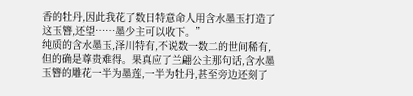香的牡丹,因此我花了数日特意命人用含水墨玉打造了这玉簪,还望……墨少主可以收下。”
纯质的含水墨玉,泽川特有,不说数一数二的世间稀有,但的确是尊贵难得。果真应了兰翩公主那句话,含水墨玉簪的雕花一半为墨莲,一半为牡丹,甚至旁边还刻了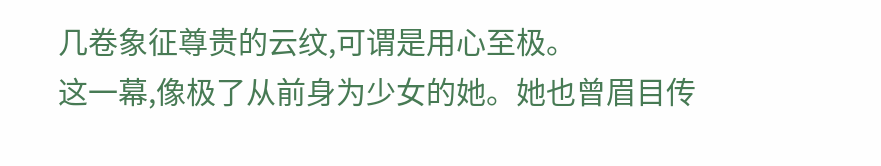几卷象征尊贵的云纹,可谓是用心至极。
这一幕,像极了从前身为少女的她。她也曾眉目传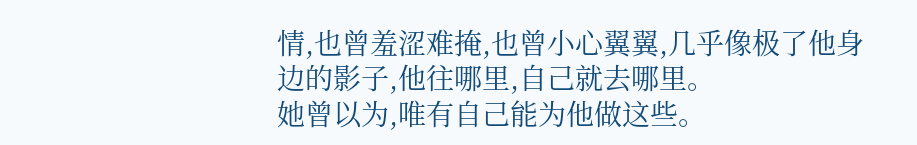情,也曾羞涩难掩,也曾小心翼翼,几乎像极了他身边的影子,他往哪里,自己就去哪里。
她曾以为,唯有自己能为他做这些。